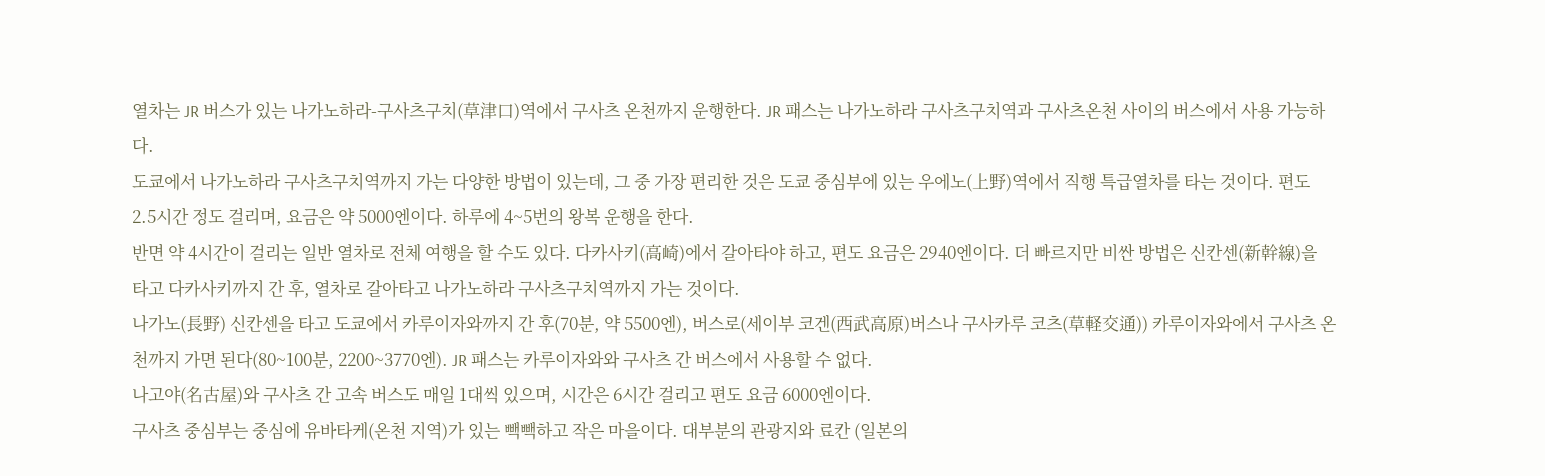열차는 JR 버스가 있는 나가노하라-구사츠구치(草津口)역에서 구사츠 온천까지 운행한다. JR 패스는 나가노하라 구사츠구치역과 구사츠온천 사이의 버스에서 사용 가능하다.
도쿄에서 나가노하라 구사츠구치역까지 가는 다양한 방법이 있는데, 그 중 가장 편리한 것은 도쿄 중심부에 있는 우에노(上野)역에서 직행 특급열차를 타는 것이다. 편도 2.5시간 정도 걸리며, 요금은 약 5000엔이다. 하루에 4~5번의 왕복 운행을 한다.
반면 약 4시간이 걸리는 일반 열차로 전체 여행을 할 수도 있다. 다카사키(高崎)에서 갈아타야 하고, 편도 요금은 2940엔이다. 더 빠르지만 비싼 방법은 신칸센(新幹線)을 타고 다카사키까지 간 후, 열차로 갈아타고 나가노하라 구사츠구치역까지 가는 것이다.
나가노(長野) 신칸센을 타고 도쿄에서 카루이자와까지 간 후(70분, 약 5500엔), 버스로(세이부 코겐(西武高原)버스나 구사카루 코츠(草軽交通)) 카루이자와에서 구사츠 온천까지 가면 된다(80~100분, 2200~3770엔). JR 패스는 카루이자와와 구사츠 간 버스에서 사용할 수 없다.
나고야(名古屋)와 구사츠 간 고속 버스도 매일 1대씩 있으며, 시간은 6시간 걸리고 편도 요금 6000엔이다.
구사츠 중심부는 중심에 유바타케(온천 지역)가 있는 빽빽하고 작은 마을이다. 대부분의 관광지와 료칸 (일본의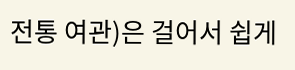전통 여관)은 걸어서 쉽게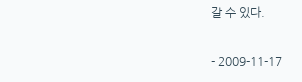갈 수 있다.

- 2009-11-17